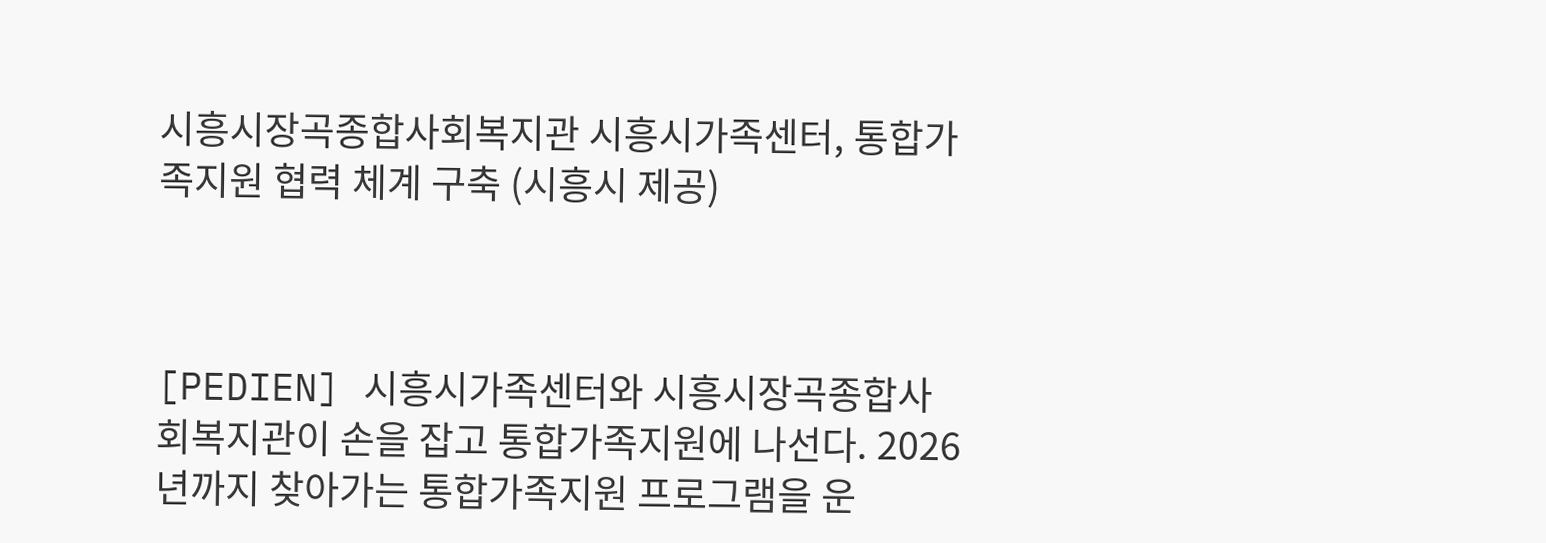시흥시장곡종합사회복지관 시흥시가족센터, 통합가족지원 협력 체계 구축 (시흥시 제공)



[PEDIEN] 시흥시가족센터와 시흥시장곡종합사회복지관이 손을 잡고 통합가족지원에 나선다. 2026년까지 찾아가는 통합가족지원 프로그램을 운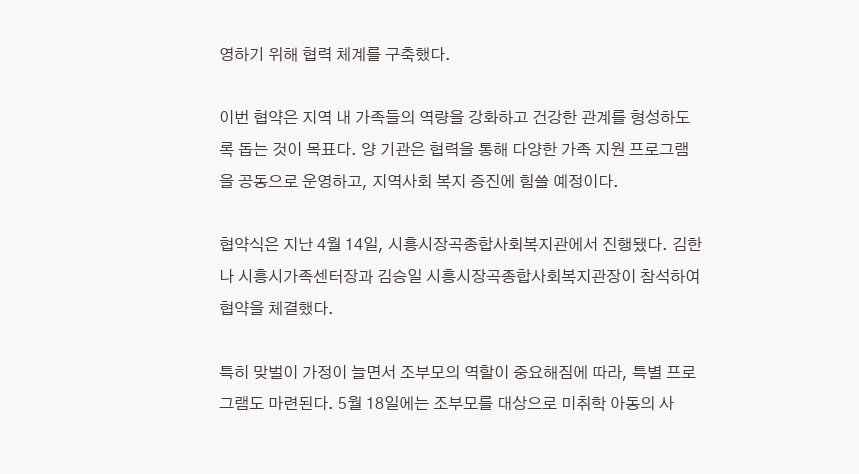영하기 위해 협력 체계를 구축했다.

이번 협약은 지역 내 가족들의 역량을 강화하고 건강한 관계를 형성하도록 돕는 것이 목표다. 양 기관은 협력을 통해 다양한 가족 지원 프로그램을 공동으로 운영하고, 지역사회 복지 증진에 힘쓸 예정이다.

협약식은 지난 4월 14일, 시흥시장곡종합사회복지관에서 진행됐다. 김한나 시흥시가족센터장과 김승일 시흥시장곡종합사회복지관장이 참석하여 협약을 체결했다.

특히 맞벌이 가정이 늘면서 조부모의 역할이 중요해짐에 따라, 특별 프로그램도 마련된다. 5월 18일에는 조부모를 대상으로 미취학 아동의 사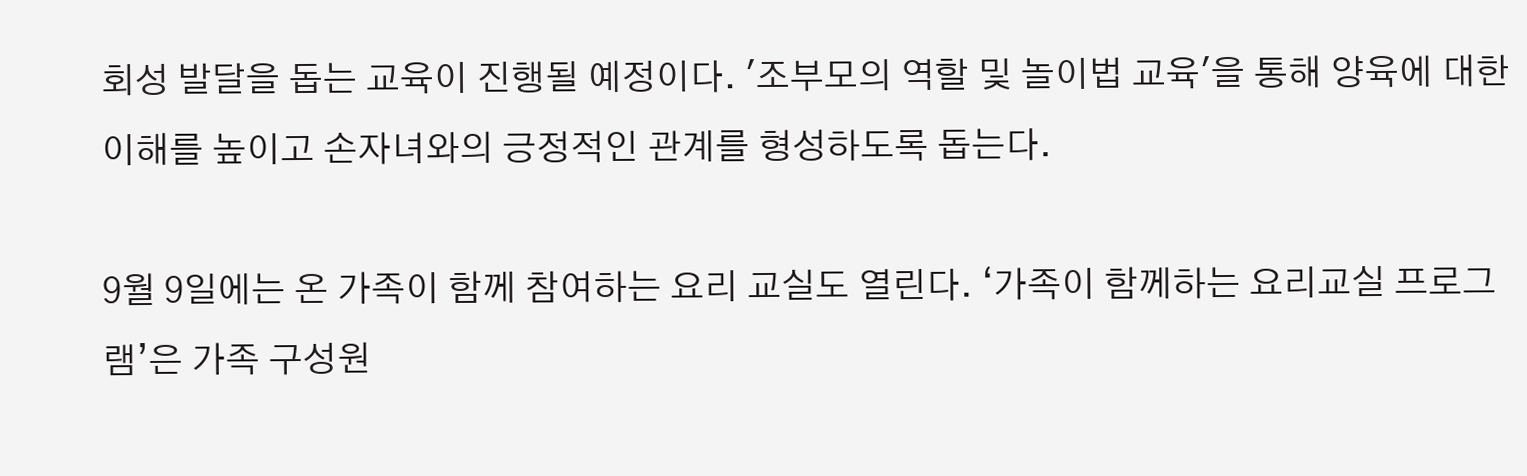회성 발달을 돕는 교육이 진행될 예정이다. '조부모의 역할 및 놀이법 교육'을 통해 양육에 대한 이해를 높이고 손자녀와의 긍정적인 관계를 형성하도록 돕는다.

9월 9일에는 온 가족이 함께 참여하는 요리 교실도 열린다. ‘가족이 함께하는 요리교실 프로그램’은 가족 구성원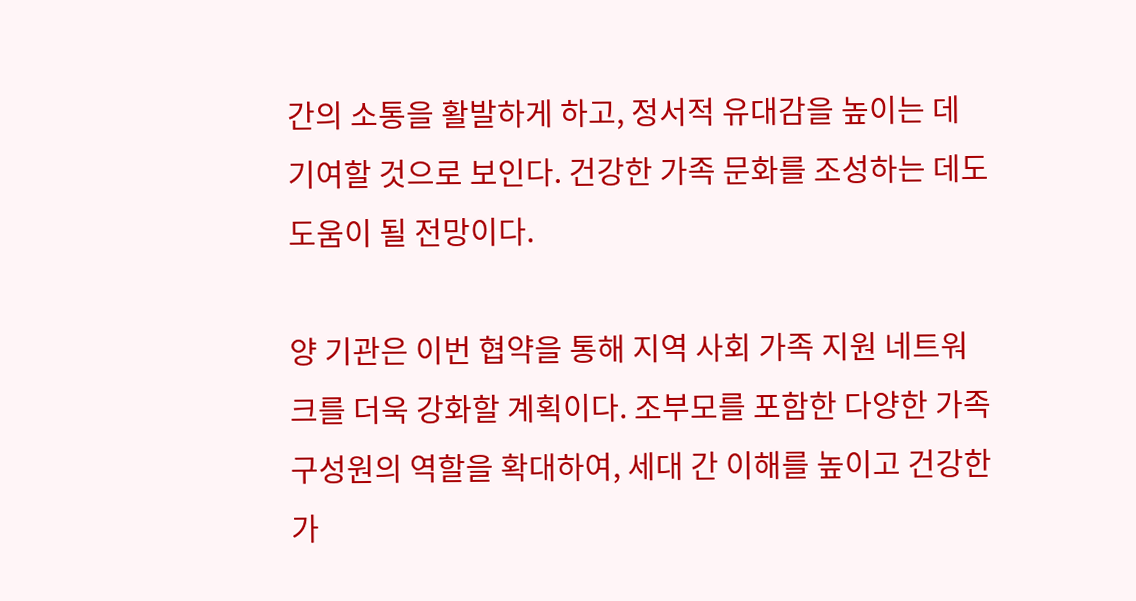간의 소통을 활발하게 하고, 정서적 유대감을 높이는 데 기여할 것으로 보인다. 건강한 가족 문화를 조성하는 데도 도움이 될 전망이다.

양 기관은 이번 협약을 통해 지역 사회 가족 지원 네트워크를 더욱 강화할 계획이다. 조부모를 포함한 다양한 가족 구성원의 역할을 확대하여, 세대 간 이해를 높이고 건강한 가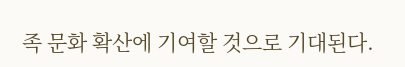족 문화 확산에 기여할 것으로 기대된다.